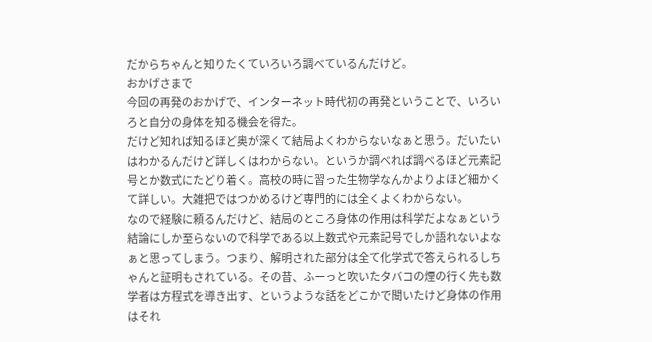だからちゃんと知りたくていろいろ調べているんだけど。
おかげさまで
今回の再発のおかげで、インターネット時代初の再発ということで、いろいろと自分の身体を知る機会を得た。
だけど知れば知るほど奥が深くて結局よくわからないなぁと思う。だいたいはわかるんだけど詳しくはわからない。というか調べれば調べるほど元素記号とか数式にたどり着く。高校の時に習った生物学なんかよりよほど細かくて詳しい。大雑把ではつかめるけど専門的には全くよくわからない。
なので経験に頼るんだけど、結局のところ身体の作用は科学だよなぁという結論にしか至らないので科学である以上数式や元素記号でしか語れないよなぁと思ってしまう。つまり、解明された部分は全て化学式で答えられるしちゃんと証明もされている。その昔、ふーっと吹いたタバコの煙の行く先も数学者は方程式を導き出す、というような話をどこかで聞いたけど身体の作用はそれ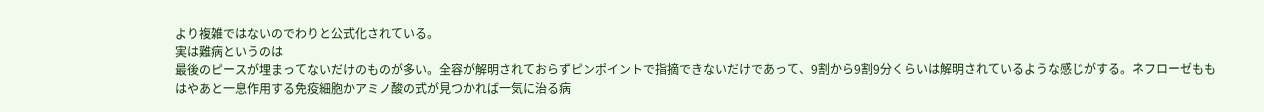より複雑ではないのでわりと公式化されている。
実は難病というのは
最後のピースが埋まってないだけのものが多い。全容が解明されておらずピンポイントで指摘できないだけであって、9割から9割9分くらいは解明されているような感じがする。ネフローゼももはやあと一息作用する免疫細胞かアミノ酸の式が見つかれば一気に治る病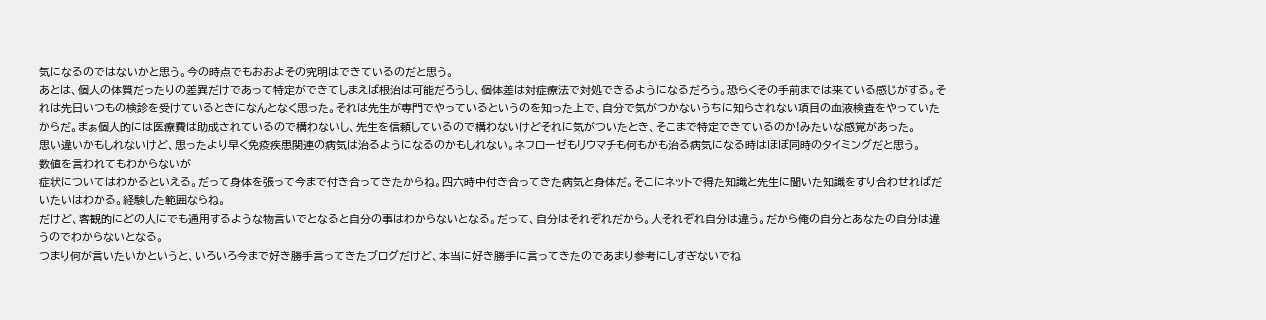気になるのではないかと思う。今の時点でもおおよその究明はできているのだと思う。
あとは、個人の体質だったりの差異だけであって特定ができてしまえば根治は可能だろうし、個体差は対症療法で対処できるようになるだろう。恐らくその手前までは来ている感じがする。それは先日いつもの検診を受けているときになんとなく思った。それは先生が専門でやっているというのを知った上で、自分で気がつかないうちに知らされない項目の血液検査をやっていたからだ。まぁ個人的には医療費は助成されているので構わないし、先生を信頼しているので構わないけどそれに気がついたとき、そこまで特定できているのか!みたいな感覚があった。
思い違いかもしれないけど、思ったより早く免疫疾患関連の病気は治るようになるのかもしれない。ネフローゼもリウマチも何もかも治る病気になる時はほぼ同時のタイミングだと思う。
数値を言われてもわからないが
症状についてはわかるといえる。だって身体を張って今まで付き合ってきたからね。四六時中付き合ってきた病気と身体だ。そこにネットで得た知識と先生に聞いた知識をすり合わせればだいたいはわかる。経験した範囲ならね。
だけど、客観的にどの人にでも通用するような物言いでとなると自分の事はわからないとなる。だって、自分はそれぞれだから。人それぞれ自分は違う。だから俺の自分とあなたの自分は違うのでわからないとなる。
つまり何が言いたいかというと、いろいろ今まで好き勝手言ってきたブログだけど、本当に好き勝手に言ってきたのであまり参考にしすぎないでね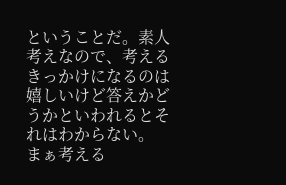ということだ。素人考えなので、考えるきっかけになるのは嬉しいけど答えかどうかといわれるとそれはわからない。
まぁ考える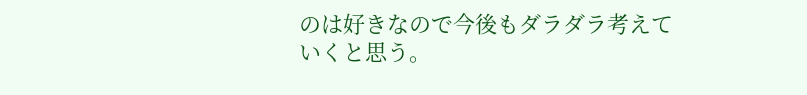のは好きなので今後もダラダラ考えていくと思う。